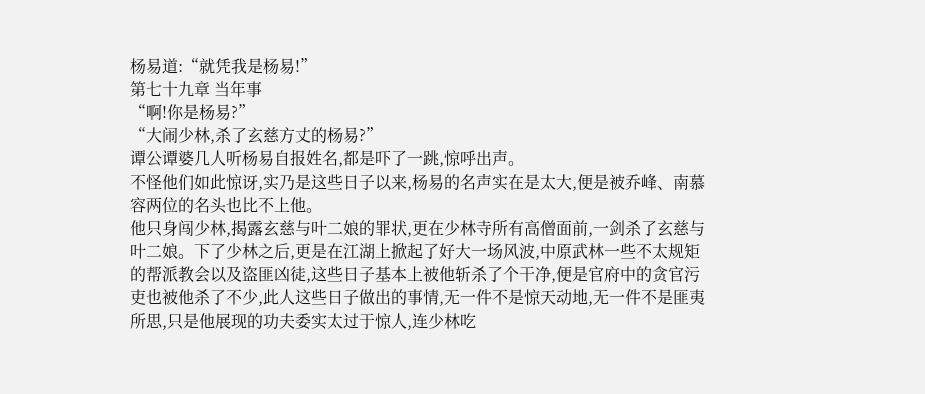杨易道:“就凭我是杨易!”
第七十九章 当年事
“啊!你是杨易?”
“大闹少林,杀了玄慈方丈的杨易?”
谭公谭婆几人听杨易自报姓名,都是吓了一跳,惊呼出声。
不怪他们如此惊讶,实乃是这些日子以来,杨易的名声实在是太大,便是被乔峰、南慕容两位的名头也比不上他。
他只身闯少林,揭露玄慈与叶二娘的罪状,更在少林寺所有高僧面前,一剑杀了玄慈与叶二娘。下了少林之后,更是在江湖上掀起了好大一场风波,中原武林一些不太规矩的帮派教会以及盗匪凶徒,这些日子基本上被他斩杀了个干净,便是官府中的贪官污吏也被他杀了不少,此人这些日子做出的事情,无一件不是惊天动地,无一件不是匪夷所思,只是他展现的功夫委实太过于惊人,连少林吃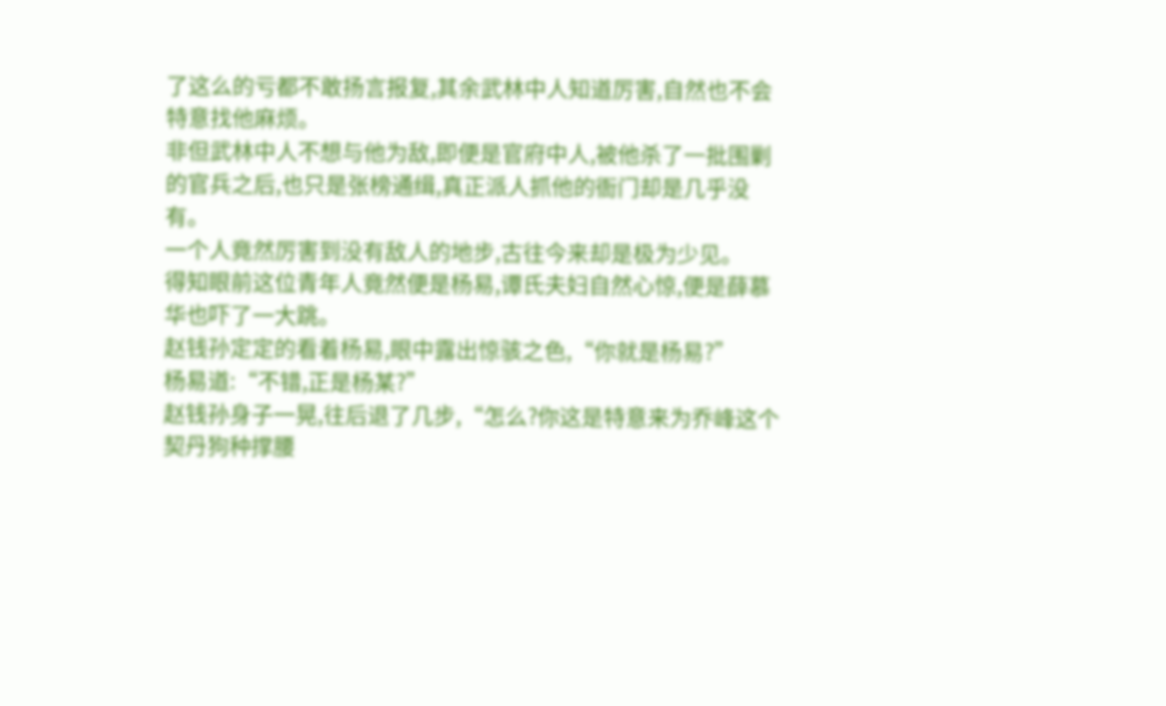了这么的亏都不敢扬言报复,其余武林中人知道厉害,自然也不会特意找他麻烦。
非但武林中人不想与他为敌,即便是官府中人,被他杀了一批围剿的官兵之后,也只是张榜通缉,真正派人抓他的衙门却是几乎没有。
一个人竟然厉害到没有敌人的地步,古往今来却是极为少见。
得知眼前这位青年人竟然便是杨易,谭氏夫妇自然心惊,便是薛慕华也吓了一大跳。
赵钱孙定定的看着杨易,眼中露出惊骇之色,“你就是杨易?”
杨易道:“不错,正是杨某?”
赵钱孙身子一晃,往后退了几步,“怎么?你这是特意来为乔峰这个契丹狗种撑腰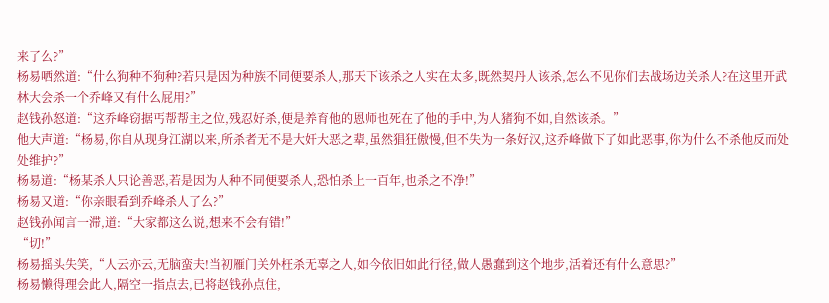来了么?”
杨易哂然道:“什么狗种不狗种?若只是因为种族不同便要杀人,那天下该杀之人实在太多,既然契丹人该杀,怎么不见你们去战场边关杀人?在这里开武林大会杀一个乔峰又有什么屁用?”
赵钱孙怒道:“这乔峰窃据丐帮帮主之位,残忍好杀,便是养育他的恩师也死在了他的手中,为人猪狗不如,自然该杀。”
他大声道:“杨易,你自从现身江湖以来,所杀者无不是大奸大恶之辈,虽然猖狂傲慢,但不失为一条好汉,这乔峰做下了如此恶事,你为什么不杀他反而处处维护?”
杨易道:“杨某杀人只论善恶,若是因为人种不同便要杀人,恐怕杀上一百年,也杀之不净!”
杨易又道:“你亲眼看到乔峰杀人了么?”
赵钱孙闻言一滞,道:“大家都这么说,想来不会有错!”
“切!”
杨易摇头失笑,“人云亦云,无脑蛮夫!当初雁门关外枉杀无辜之人,如今依旧如此行径,做人愚蠢到这个地步,活着还有什么意思?”
杨易懒得理会此人,隔空一指点去,已将赵钱孙点住,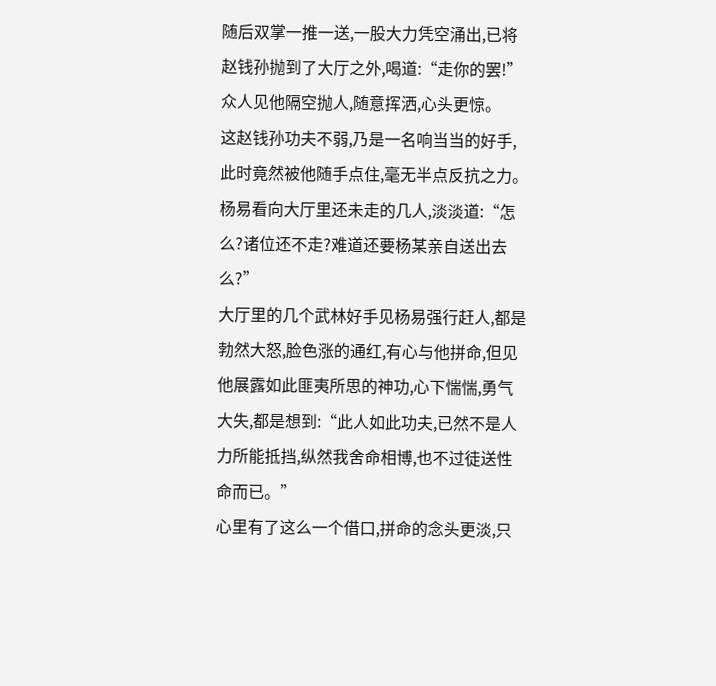随后双掌一推一送,一股大力凭空涌出,已将赵钱孙抛到了大厅之外,喝道:“走你的罢!”
众人见他隔空抛人,随意挥洒,心头更惊。
这赵钱孙功夫不弱,乃是一名响当当的好手,此时竟然被他随手点住,毫无半点反抗之力。
杨易看向大厅里还未走的几人,淡淡道:“怎么?诸位还不走?难道还要杨某亲自送出去么?”
大厅里的几个武林好手见杨易强行赶人,都是勃然大怒,脸色涨的通红,有心与他拼命,但见他展露如此匪夷所思的神功,心下惴惴,勇气大失,都是想到:“此人如此功夫,已然不是人力所能抵挡,纵然我舍命相博,也不过徒送性命而已。”
心里有了这么一个借口,拼命的念头更淡,只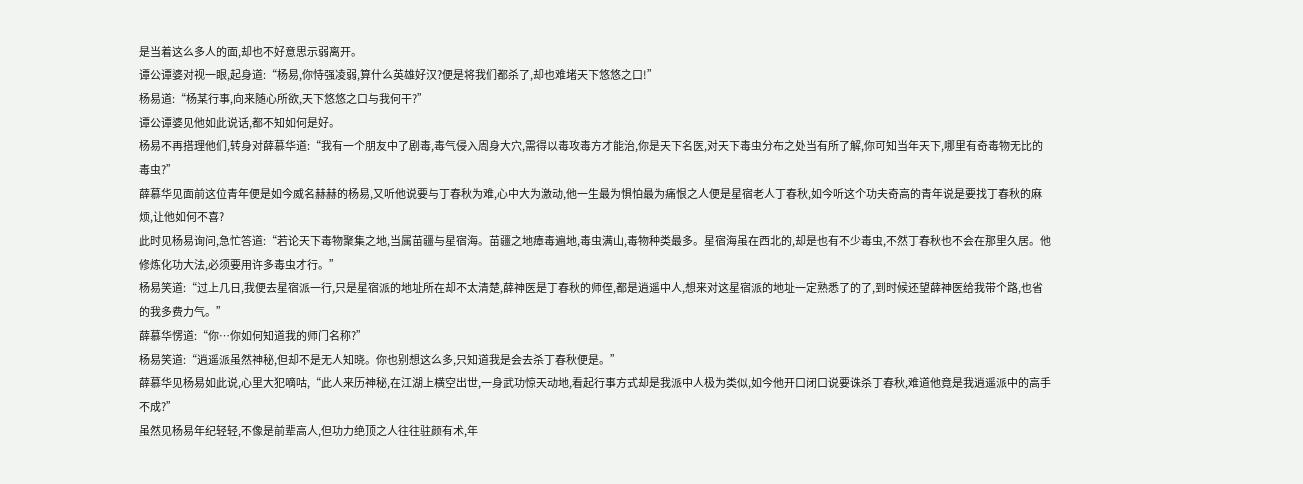是当着这么多人的面,却也不好意思示弱离开。
谭公谭婆对视一眼,起身道:“杨易,你恃强凌弱,算什么英雄好汉?便是将我们都杀了,却也难堵天下悠悠之口!”
杨易道:“杨某行事,向来随心所欲,天下悠悠之口与我何干?”
谭公谭婆见他如此说话,都不知如何是好。
杨易不再搭理他们,转身对薛慕华道:“我有一个朋友中了剧毒,毒气侵入周身大穴,需得以毒攻毒方才能治,你是天下名医,对天下毒虫分布之处当有所了解,你可知当年天下,哪里有奇毒物无比的毒虫?”
薛慕华见面前这位青年便是如今威名赫赫的杨易,又听他说要与丁春秋为难,心中大为激动,他一生最为惧怕最为痛恨之人便是星宿老人丁春秋,如今听这个功夫奇高的青年说是要找丁春秋的麻烦,让他如何不喜?
此时见杨易询问,急忙答道:“若论天下毒物聚集之地,当属苗疆与星宿海。苗疆之地瘴毒遍地,毒虫满山,毒物种类最多。星宿海虽在西北的,却是也有不少毒虫,不然丁春秋也不会在那里久居。他修炼化功大法,必须要用许多毒虫才行。”
杨易笑道:“过上几日,我便去星宿派一行,只是星宿派的地址所在却不太清楚,薛神医是丁春秋的师侄,都是逍遥中人,想来对这星宿派的地址一定熟悉了的了,到时候还望薛神医给我带个路,也省的我多费力气。”
薛慕华愣道:“你…你如何知道我的师门名称?”
杨易笑道:“逍遥派虽然神秘,但却不是无人知晓。你也别想这么多,只知道我是会去杀丁春秋便是。”
薛慕华见杨易如此说,心里大犯嘀咕,“此人来历神秘,在江湖上横空出世,一身武功惊天动地,看起行事方式却是我派中人极为类似,如今他开口闭口说要诛杀丁春秋,难道他竟是我逍遥派中的高手不成?”
虽然见杨易年纪轻轻,不像是前辈高人,但功力绝顶之人往往驻颜有术,年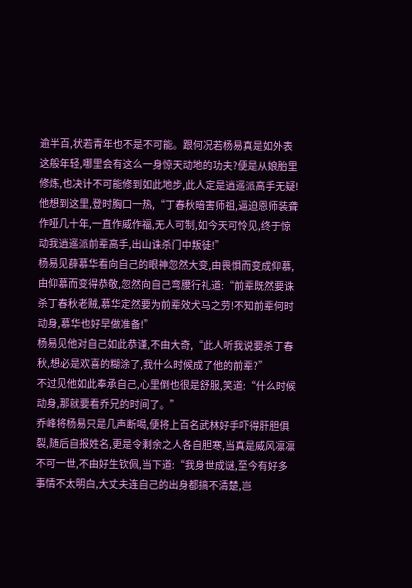逾半百,状若青年也不是不可能。跟何况若杨易真是如外表这般年轻,哪里会有这么一身惊天动地的功夫?便是从娘胎里修炼,也决计不可能修到如此地步,此人定是逍遥派高手无疑!
他想到这里,登时胸口一热,“丁春秋暗害师祖,逼迫恩师装聋作哑几十年,一直作威作福,无人可制,如今天可怜见,终于惊动我逍遥派前辈高手,出山诛杀门中叛徒!”
杨易见薛慕华看向自己的眼神忽然大变,由畏惧而变成仰慕,由仰慕而变得恭敬,忽然向自己弯腰行礼道:“前辈既然要诛杀丁春秋老贼,慕华定然要为前辈效犬马之劳!不知前辈何时动身,慕华也好早做准备!”
杨易见他对自己如此恭谨,不由大奇,“此人听我说要杀丁春秋,想必是欢喜的糊涂了,我什么时候成了他的前辈?”
不过见他如此奉承自己,心里倒也很是舒服,笑道:“什么时候动身,那就要看乔兄的时间了。”
乔峰将杨易只是几声断喝,便将上百名武林好手吓得肝胆俱裂,随后自报姓名,更是令剩余之人各自胆寒,当真是威风凛凛不可一世,不由好生钦佩,当下道:“我身世成谜,至今有好多事情不太明白,大丈夫连自己的出身都搞不清楚,岂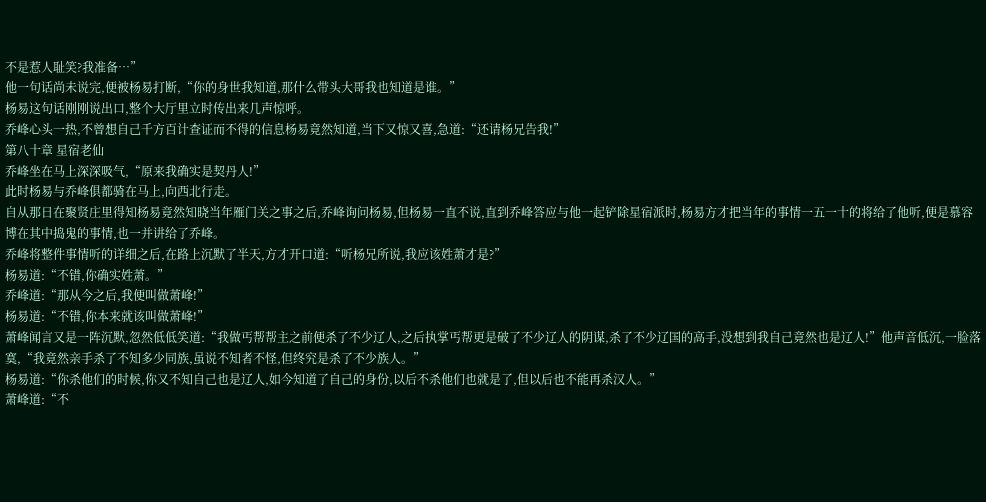不是惹人耻笑?我准备…”
他一句话尚未说完,便被杨易打断,“你的身世我知道,那什么带头大哥我也知道是谁。”
杨易这句话刚刚说出口,整个大厅里立时传出来几声惊呼。
乔峰心头一热,不曾想自己千方百计查证而不得的信息杨易竟然知道,当下又惊又喜,急道:“还请杨兄告我!”
第八十章 星宿老仙
乔峰坐在马上深深吸气,“原来我确实是契丹人!”
此时杨易与乔峰俱都骑在马上,向西北行走。
自从那日在聚贤庄里得知杨易竟然知晓当年雁门关之事之后,乔峰询问杨易,但杨易一直不说,直到乔峰答应与他一起铲除星宿派时,杨易方才把当年的事情一五一十的将给了他听,便是慕容博在其中捣鬼的事情,也一并讲给了乔峰。
乔峰将整件事情听的详细之后,在路上沉默了半天,方才开口道:“听杨兄所说,我应该姓萧才是?”
杨易道:“不错,你确实姓萧。”
乔峰道:“那从今之后,我便叫做萧峰!”
杨易道:“不错,你本来就该叫做萧峰!”
萧峰闻言又是一阵沉默,忽然低低笑道:“我做丐帮帮主之前便杀了不少辽人,之后执掌丐帮更是破了不少辽人的阴谋,杀了不少辽国的高手,没想到我自己竟然也是辽人!”他声音低沉,一脸落寞,“我竟然亲手杀了不知多少同族,虽说不知者不怪,但终究是杀了不少族人。”
杨易道:“你杀他们的时候,你又不知自己也是辽人,如今知道了自己的身份,以后不杀他们也就是了,但以后也不能再杀汉人。”
萧峰道:“不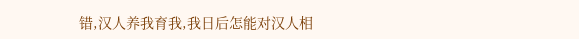错,汉人养我育我,我日后怎能对汉人相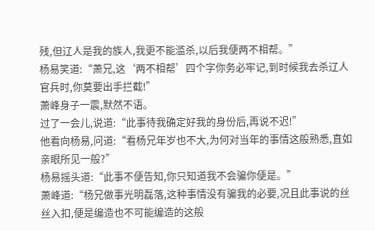残,但辽人是我的族人,我更不能滥杀,以后我便两不相帮。”
杨易笑道:“萧兄,这‘两不相帮’四个字你务必牢记,到时候我去杀辽人官兵时,你莫要出手拦截!”
萧峰身子一震,默然不语。
过了一会儿,说道:“此事待我确定好我的身份后,再说不迟!”
他看向杨易,问道:“看杨兄年岁也不大,为何对当年的事情这般熟悉,直如亲眼所见一般?”
杨易摇头道:“此事不便告知,你只知道我不会骗你便是。”
萧峰道:“杨兄做事光明磊落,这种事情没有骗我的必要,况且此事说的丝丝入扣,便是编造也不可能编造的这般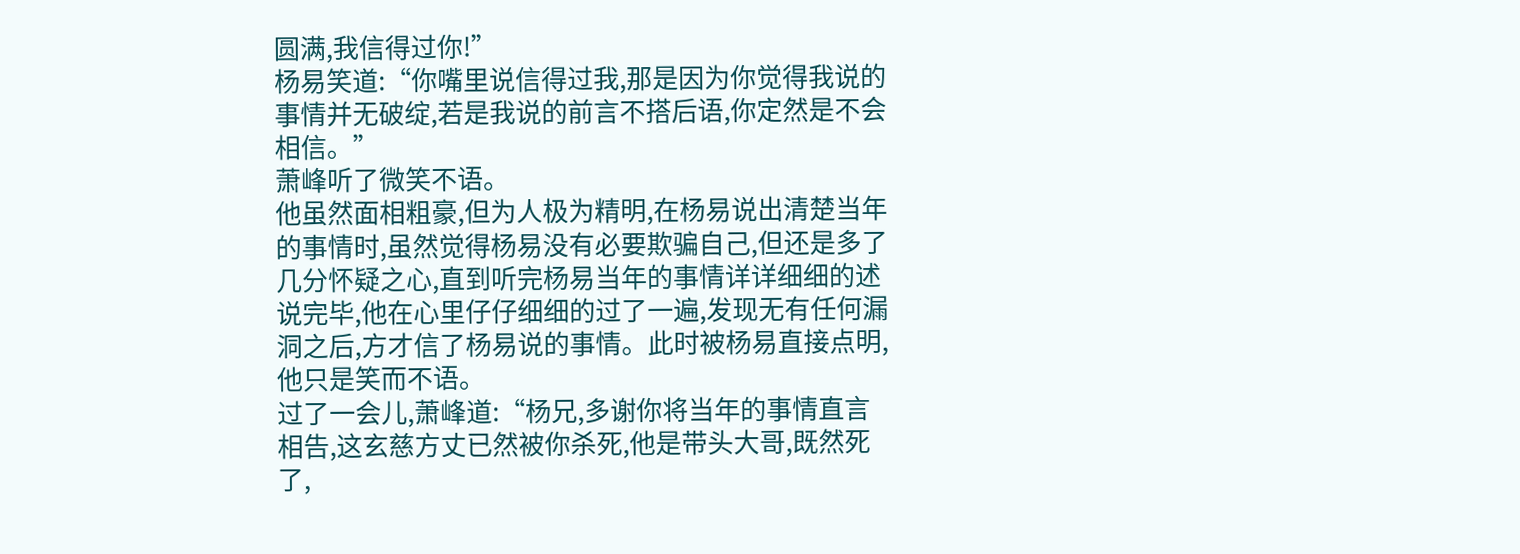圆满,我信得过你!”
杨易笑道:“你嘴里说信得过我,那是因为你觉得我说的事情并无破绽,若是我说的前言不搭后语,你定然是不会相信。”
萧峰听了微笑不语。
他虽然面相粗豪,但为人极为精明,在杨易说出清楚当年的事情时,虽然觉得杨易没有必要欺骗自己,但还是多了几分怀疑之心,直到听完杨易当年的事情详详细细的述说完毕,他在心里仔仔细细的过了一遍,发现无有任何漏洞之后,方才信了杨易说的事情。此时被杨易直接点明,他只是笑而不语。
过了一会儿,萧峰道:“杨兄,多谢你将当年的事情直言相告,这玄慈方丈已然被你杀死,他是带头大哥,既然死了,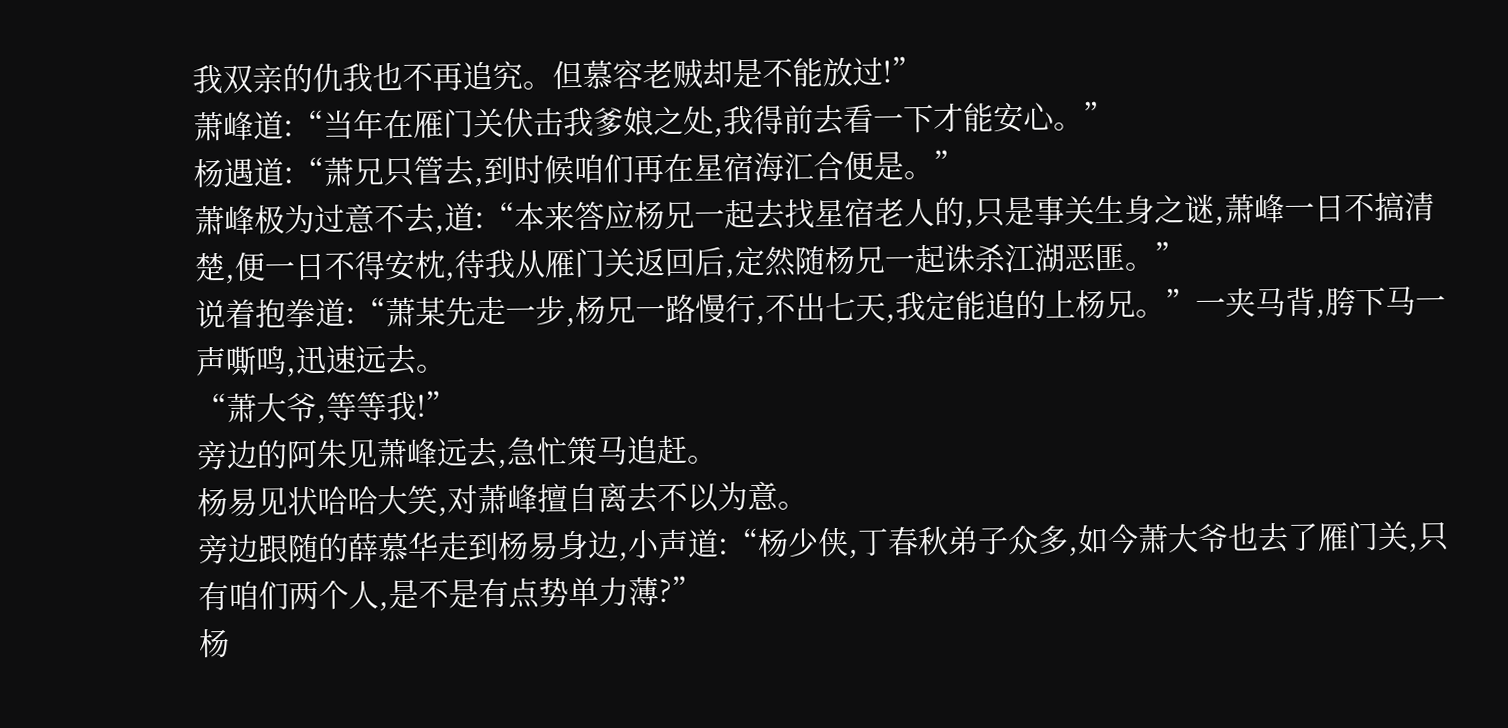我双亲的仇我也不再追究。但慕容老贼却是不能放过!”
萧峰道:“当年在雁门关伏击我爹娘之处,我得前去看一下才能安心。”
杨遇道:“萧兄只管去,到时候咱们再在星宿海汇合便是。”
萧峰极为过意不去,道:“本来答应杨兄一起去找星宿老人的,只是事关生身之谜,萧峰一日不搞清楚,便一日不得安枕,待我从雁门关返回后,定然随杨兄一起诛杀江湖恶匪。”
说着抱拳道:“萧某先走一步,杨兄一路慢行,不出七天,我定能追的上杨兄。”一夹马背,胯下马一声嘶鸣,迅速远去。
“萧大爷,等等我!”
旁边的阿朱见萧峰远去,急忙策马追赶。
杨易见状哈哈大笑,对萧峰擅自离去不以为意。
旁边跟随的薛慕华走到杨易身边,小声道:“杨少侠,丁春秋弟子众多,如今萧大爷也去了雁门关,只有咱们两个人,是不是有点势单力薄?”
杨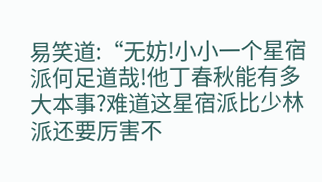易笑道:“无妨!小小一个星宿派何足道哉!他丁春秋能有多大本事?难道这星宿派比少林派还要厉害不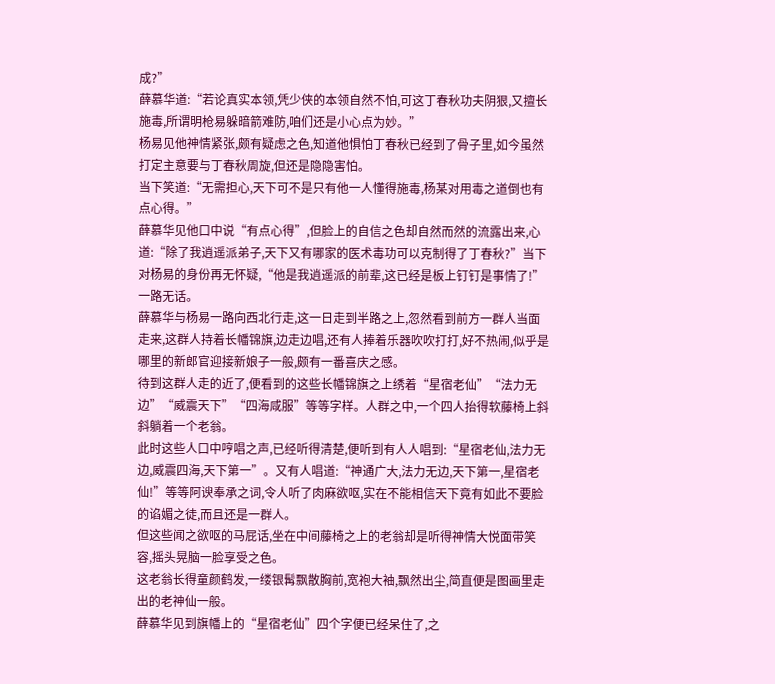成?”
薛慕华道:“若论真实本领,凭少侠的本领自然不怕,可这丁春秋功夫阴狠,又擅长施毒,所谓明枪易躲暗箭难防,咱们还是小心点为妙。”
杨易见他神情紧张,颇有疑虑之色,知道他惧怕丁春秋已经到了骨子里,如今虽然打定主意要与丁春秋周旋,但还是隐隐害怕。
当下笑道:“无需担心,天下可不是只有他一人懂得施毒,杨某对用毒之道倒也有点心得。”
薛慕华见他口中说“有点心得”,但脸上的自信之色却自然而然的流露出来,心道:“除了我逍遥派弟子,天下又有哪家的医术毒功可以克制得了丁春秋?”当下对杨易的身份再无怀疑,“他是我逍遥派的前辈,这已经是板上钉钉是事情了!”
一路无话。
薛慕华与杨易一路向西北行走,这一日走到半路之上,忽然看到前方一群人当面走来,这群人持着长幡锦旗,边走边唱,还有人捧着乐器吹吹打打,好不热闹,似乎是哪里的新郎官迎接新娘子一般,颇有一番喜庆之感。
待到这群人走的近了,便看到的这些长幡锦旗之上绣着“星宿老仙”“法力无边”“威震天下”“四海咸服”等等字样。人群之中,一个四人抬得软藤椅上斜斜躺着一个老翁。
此时这些人口中哼唱之声,已经听得清楚,便听到有人人唱到:“星宿老仙,法力无边,威震四海,天下第一”。又有人唱道:“神通广大,法力无边,天下第一,星宿老仙!”等等阿谀奉承之词,令人听了肉麻欲呕,实在不能相信天下竟有如此不要脸的谄媚之徒,而且还是一群人。
但这些闻之欲呕的马屁话,坐在中间藤椅之上的老翁却是听得神情大悦面带笑容,摇头晃脑一脸享受之色。
这老翁长得童颜鹤发,一缕银髯飘散胸前,宽袍大袖,飘然出尘,简直便是图画里走出的老神仙一般。
薛慕华见到旗幡上的“星宿老仙”四个字便已经呆住了,之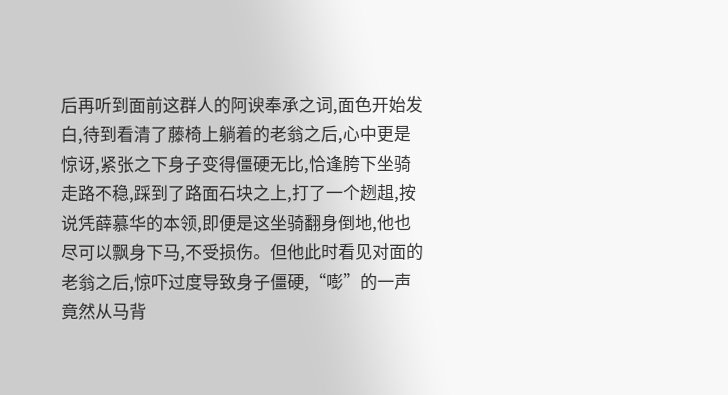后再听到面前这群人的阿谀奉承之词,面色开始发白,待到看清了藤椅上躺着的老翁之后,心中更是惊讶,紧张之下身子变得僵硬无比,恰逢胯下坐骑走路不稳,踩到了路面石块之上,打了一个趔趄,按说凭薛慕华的本领,即便是这坐骑翻身倒地,他也尽可以飘身下马,不受损伤。但他此时看见对面的老翁之后,惊吓过度导致身子僵硬,“嘭”的一声竟然从马背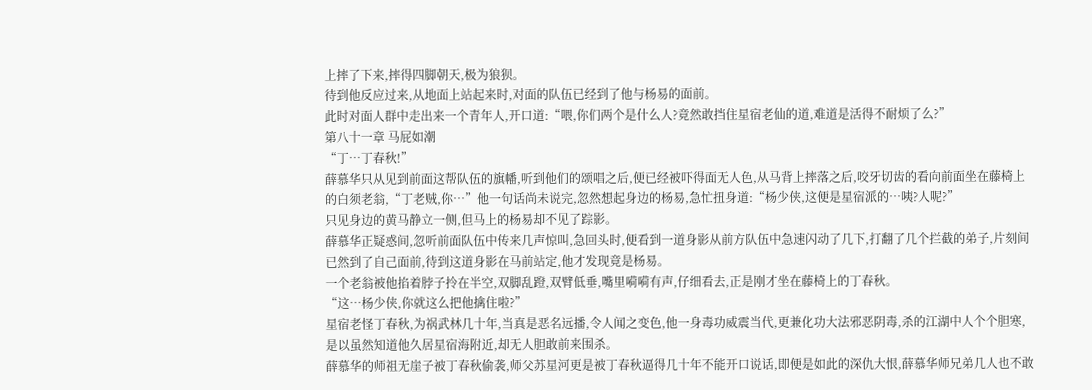上摔了下来,摔得四脚朝天,极为狼狈。
待到他反应过来,从地面上站起来时,对面的队伍已经到了他与杨易的面前。
此时对面人群中走出来一个青年人,开口道:“喂,你们两个是什么人?竟然敢挡住星宿老仙的道,难道是活得不耐烦了么?”
第八十一章 马屁如潮
“丁…丁春秋!”
薛慕华只从见到前面这帮队伍的旗幡,听到他们的颂唱之后,便已经被吓得面无人色,从马背上摔落之后,咬牙切齿的看向前面坐在藤椅上的白须老翁,“丁老贼,你…”他一句话尚未说完,忽然想起身边的杨易,急忙扭身道:“杨少侠,这便是星宿派的…咦?人呢?”
只见身边的黄马静立一侧,但马上的杨易却不见了踪影。
薛慕华正疑惑间,忽听前面队伍中传来几声惊叫,急回头时,便看到一道身影从前方队伍中急速闪动了几下,打翻了几个拦截的弟子,片刻间已然到了自己面前,待到这道身影在马前站定,他才发现竟是杨易。
一个老翁被他掐着脖子拎在半空,双脚乱蹬,双臂低垂,嘴里嗬嗬有声,仔细看去,正是刚才坐在藤椅上的丁春秋。
“这…杨少侠,你就这么把他擒住啦?”
星宿老怪丁春秋,为祸武林几十年,当真是恶名远播,令人闻之变色,他一身毒功威震当代,更兼化功大法邪恶阴毒,杀的江湖中人个个胆寒,是以虽然知道他久居星宿海附近,却无人胆敢前来围杀。
薛慕华的师祖无崖子被丁春秋偷袭,师父苏星河更是被丁春秋逼得几十年不能开口说话,即便是如此的深仇大恨,薛慕华师兄弟几人也不敢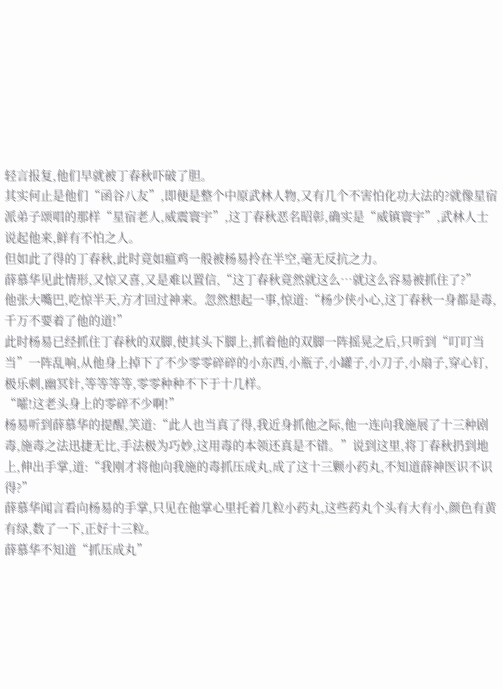轻言报复,他们早就被丁春秋吓破了胆。
其实何止是他们“函谷八友”,即便是整个中原武林人物,又有几个不害怕化功大法的?就像星宿派弟子颂唱的那样“星宿老人,威震寰宇”,这丁春秋恶名昭彰,确实是“威镇寰宇”,武林人士说起他来,鲜有不怕之人。
但如此了得的丁春秋,此时竟如瘟鸡一般被杨易拎在半空,毫无反抗之力。
薛慕华见此情形,又惊又喜,又是难以置信,“这丁春秋竟然就这么…就这么容易被抓住了?”
他张大嘴巴,吃惊半天,方才回过神来。忽然想起一事,惊道:“杨少侠小心,这丁春秋一身都是毒,千万不要着了他的道!”
此时杨易已经抓住丁春秋的双脚,使其头下脚上,抓着他的双脚一阵摇晃之后,只听到“叮叮当当”一阵乱响,从他身上掉下了不少零零碎碎的小东西,小瓶子,小罐子,小刀子,小扇子,穿心钉,极乐刺,幽冥针,等等等等,零零种种不下于十几样。
“嚯!这老头身上的零碎不少啊!”
杨易听到薛慕华的提醒,笑道:“此人也当真了得,我近身抓他之际,他一连向我施展了十三种剧毒,施毒之法迅捷无比,手法极为巧妙,这用毒的本领还真是不错。”说到这里,将丁春秋扔到地上,伸出手掌,道:“我刚才将他向我施的毒抓压成丸,成了这十三颗小药丸,不知道薛神医识不识得?”
薛慕华闻言看向杨易的手掌,只见在他掌心里托着几粒小药丸,这些药丸个头有大有小,颜色有黄有绿,数了一下,正好十三粒。
薛慕华不知道“抓压成丸”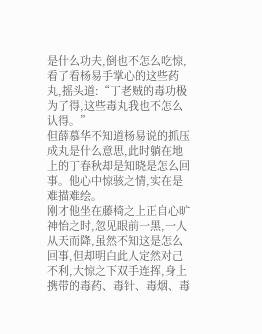是什么功夫,倒也不怎么吃惊,看了看杨易手掌心的这些药丸,摇头道:“丁老贼的毒功极为了得,这些毒丸我也不怎么认得。”
但薛慕华不知道杨易说的抓压成丸是什么意思,此时躺在地上的丁春秋却是知晓是怎么回事。他心中惊骇之情,实在是难描难绘。
刚才他坐在藤椅之上正自心旷神怡之时,忽见眼前一黑,一人从天而降,虽然不知这是怎么回事,但却明白此人定然对己不利,大惊之下双手连挥,身上携带的毒药、毒针、毒烟、毒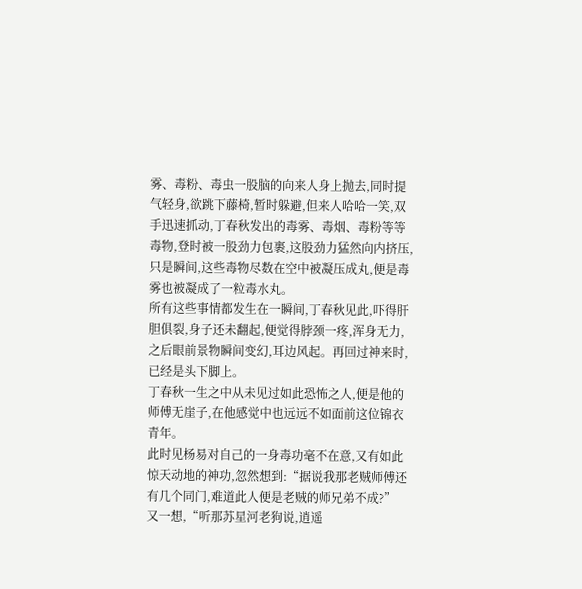雾、毒粉、毒虫一股脑的向来人身上抛去,同时提气轻身,欲跳下藤椅,暂时躲避,但来人哈哈一笑,双手迅速抓动,丁春秋发出的毒雾、毒烟、毒粉等等毒物,登时被一股劲力包裹,这股劲力猛然向内挤压,只是瞬间,这些毒物尽数在空中被凝压成丸,便是毒雾也被凝成了一粒毒水丸。
所有这些事情都发生在一瞬间,丁春秋见此,吓得肝胆俱裂,身子还未翻起,便觉得脖颈一疼,浑身无力,之后眼前景物瞬间变幻,耳边风起。再回过神来时,已经是头下脚上。
丁春秋一生之中从未见过如此恐怖之人,便是他的师傅无崖子,在他感觉中也远远不如面前这位锦衣青年。
此时见杨易对自己的一身毒功毫不在意,又有如此惊天动地的神功,忽然想到:“据说我那老贼师傅还有几个同门,难道此人便是老贼的师兄弟不成?”
又一想,“听那苏星河老狗说,逍遥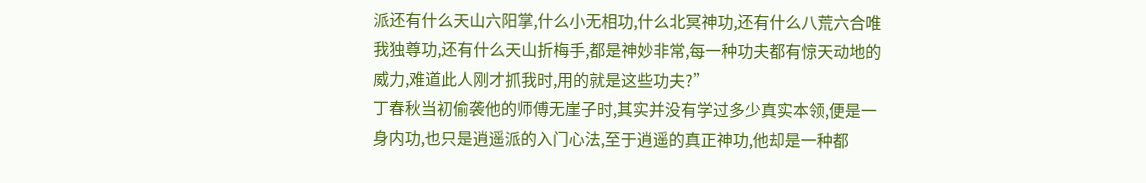派还有什么天山六阳掌,什么小无相功,什么北冥神功,还有什么八荒六合唯我独尊功,还有什么天山折梅手,都是神妙非常,每一种功夫都有惊天动地的威力,难道此人刚才抓我时,用的就是这些功夫?”
丁春秋当初偷袭他的师傅无崖子时,其实并没有学过多少真实本领,便是一身内功,也只是逍遥派的入门心法,至于逍遥的真正神功,他却是一种都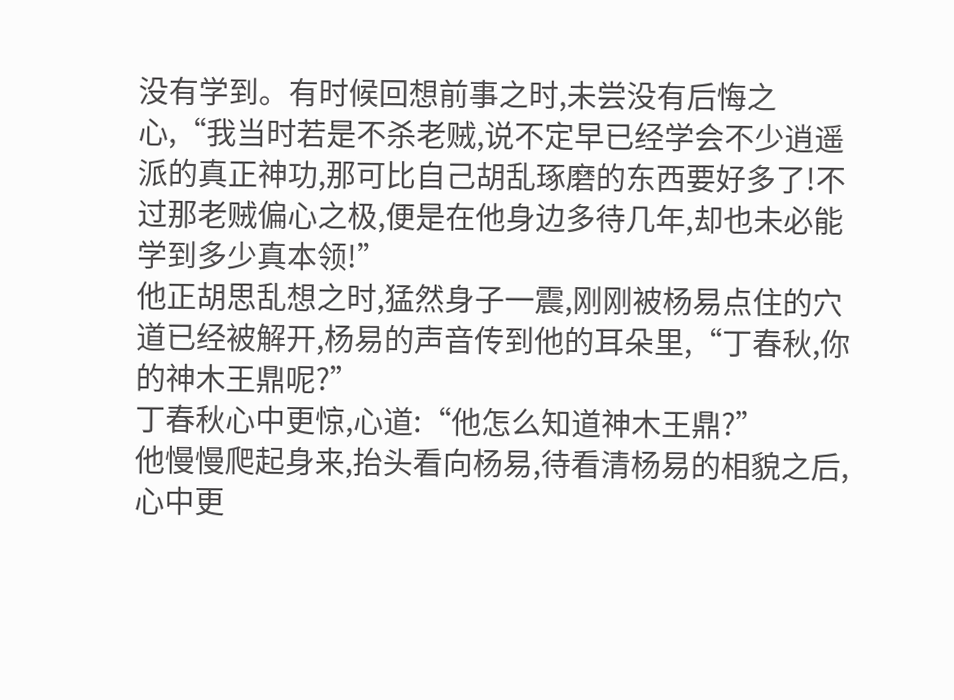没有学到。有时候回想前事之时,未尝没有后悔之心,“我当时若是不杀老贼,说不定早已经学会不少逍遥派的真正神功,那可比自己胡乱琢磨的东西要好多了!不过那老贼偏心之极,便是在他身边多待几年,却也未必能学到多少真本领!”
他正胡思乱想之时,猛然身子一震,刚刚被杨易点住的穴道已经被解开,杨易的声音传到他的耳朵里,“丁春秋,你的神木王鼎呢?”
丁春秋心中更惊,心道:“他怎么知道神木王鼎?”
他慢慢爬起身来,抬头看向杨易,待看清杨易的相貌之后,心中更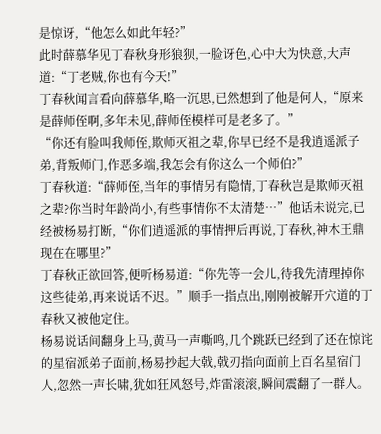是惊讶,“他怎么如此年轻?”
此时薛慕华见丁春秋身形狼狈,一脸讶色,心中大为快意,大声道:“丁老贼,你也有今天!”
丁春秋闻言看向薛慕华,略一沉思,已然想到了他是何人,“原来是薛师侄啊,多年未见,薛师侄模样可是老多了。”
“你还有脸叫我师侄,欺师灭祖之辈,你早已经不是我逍遥派子弟,背叛师门,作恶多端,我怎会有你这么一个师伯?”
丁春秋道:“薛师侄,当年的事情另有隐情,丁春秋岂是欺师灭祖之辈?你当时年龄尚小,有些事情你不太清楚…”他话未说完,已经被杨易打断,“你们逍遥派的事情押后再说,丁春秋,神木王鼎现在在哪里?”
丁春秋正欲回答,便听杨易道:“你先等一会儿,待我先清理掉你这些徒弟,再来说话不迟。”顺手一指点出,刚刚被解开穴道的丁春秋又被他定住。
杨易说话间翻身上马,黄马一声嘶鸣,几个跳跃已经到了还在惊诧的星宿派弟子面前,杨易抄起大戟,戟刃指向面前上百名星宿门人,忽然一声长啸,犹如狂风怒号,炸雷滚滚,瞬间震翻了一群人。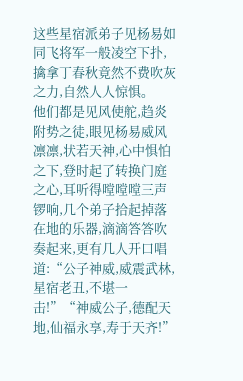这些星宿派弟子见杨易如同飞将军一般凌空下扑,擒拿丁春秋竟然不费吹灰之力,自然人人惊惧。
他们都是见风使舵,趋炎附势之徒,眼见杨易威风凛凛,状若天神,心中惧怕之下,登时起了转换门庭之心,耳听得嘡嘡嘡三声锣响,几个弟子拾起掉落在地的乐器,滴滴答答吹奏起来,更有几人开口唱道:“公子神威,威震武林,星宿老丑,不堪一击!”“神威公子,德配天地,仙福永享,寿于天齐!”